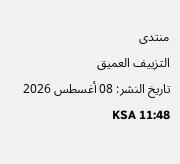منتدى
التزييف العميق
تاريخ النشر: 08 أغسطس 2026 11:48 KSA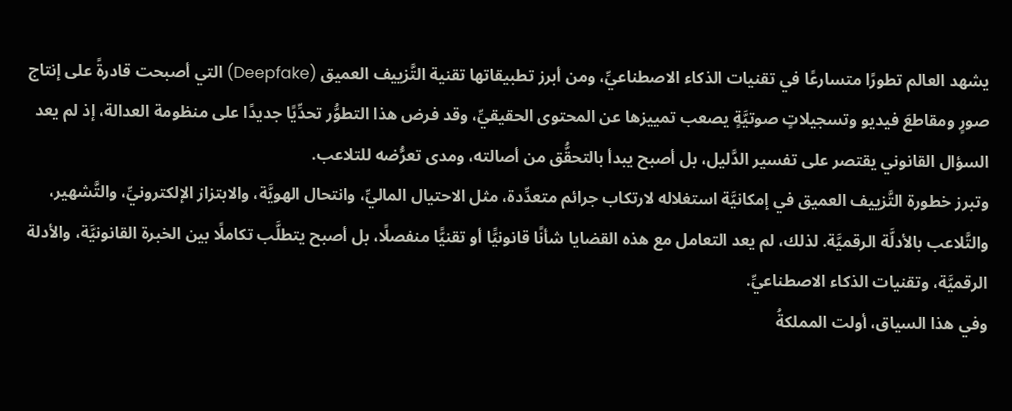يشهد العالم تطورًا متسارعًا في تقنيات الذكاء الاصطناعيِّ، ومن أبرز تطبيقاتها تقنية التَّزييف العميق (Deepfake) التي أصبحت قادرةً على إنتاج صورٍ ومقاطعَ فيديو وتسجيلاتٍ صوتيَّةٍ يصعب تمييزها عن المحتوى الحقيقيِّ، وقد فرض هذا التطوُّر تحدِّيًا جديدًا على منظومة العدالة، إذ لم يعد السؤال القانوني يقتصر على تفسير الدَّليل، بل أصبح يبدأ بالتحقُّق من أصالته، ومدى تعرُّضه للتلاعب.
وتبرز خطورة التَّزييف العميق في إمكانيَّة استغلاله لارتكاب جرائم متعدِّدة، مثل الاحتيال الماليِّ، وانتحال الهويَّة، والابتزاز الإلكترونيِّ، والتَّشهير، والتَّلاعب بالأدلَّة الرقميَّة. لذلك، لم يعد التعامل مع هذه القضايا شأنًا قانونيًّا أو تقنيًّا منفصلًا، بل أصبح يتطلَّب تكاملًا بين الخبرة القانونيَّة، والأدلة الرقميَّة، وتقنيات الذكاء الاصطناعيِّ.
وفي هذا السياق، أولت المملكةُ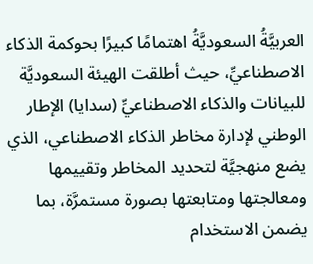العربيَّةُ السعوديَّةُ اهتمامًا كبيرًا بحوكمة الذكاء الاصطناعيِّ، حيث أطلقت الهيئة السعوديَّة للبيانات والذكاء الاصطناعيِّ (سدايا) الإطار الوطني لإدارة مخاطر الذكاء الاصطناعي، الذي يضع منهجيَّة لتحديد المخاطر وتقييمها ومعالجتها ومتابعتها بصورة مستمرَّة، بما يضمن الاستخدام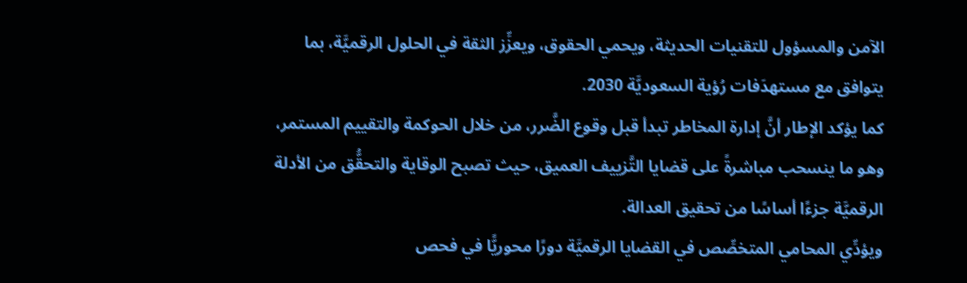الآمن والمسؤول للتقنيات الحديثة، ويحمي الحقوق، ويعزِّز الثقة في الحلول الرقميَّة، بما يتوافق مع مستهدَفات رُؤية السعوديَّة 2030.
كما يؤكد الإطار أنَّ إدارة المخاطر تبدأ قبل وقوع الضَّرر، من خلال الحوكمة والتقييم المستمر، وهو ما ينسحب مباشرةً على قضايا التَّزييف العميق، حيث تصبح الوقاية والتحقُّق من الأدلة الرقميَّة جزءًا أساسًا من تحقيق العدالة.
ويؤدِّي المحامي المتخصِّص في القضايا الرقميَّة دورًا محوريًّا في فحص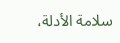سلامة الأدلة،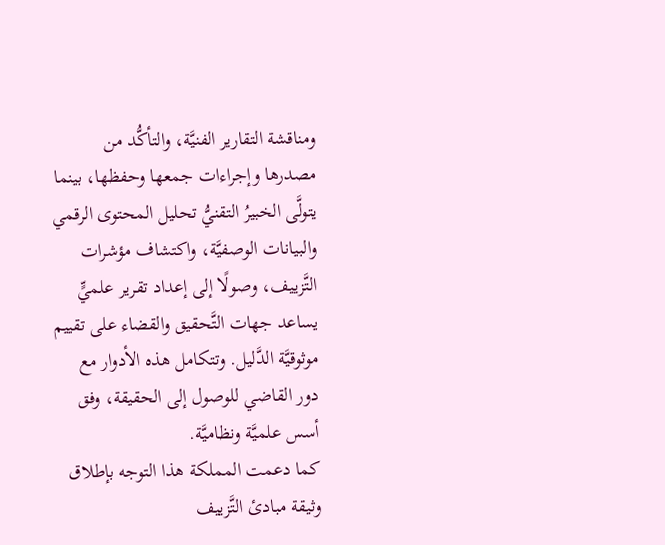ومناقشة التقارير الفنيَّة، والتأكُّد من مصدرها وإجراءات جمعها وحفظها، بينما يتولَّى الخبيرُ التقنيُّ تحليل المحتوى الرقمي والبيانات الوصفيَّة، واكتشاف مؤشرات التَّزييف، وصولًا إلى إعداد تقرير علميٍّ يساعد جهات التَّحقيق والقضاء على تقييم موثوقيَّة الدَّليل. وتتكامل هذه الأدوار مع دور القاضي للوصول إلى الحقيقة، وفق أسس علميَّة ونظاميَّة.
كما دعمت المملكة هذا التوجه بإطلاق وثيقة مبادئ التَّزييف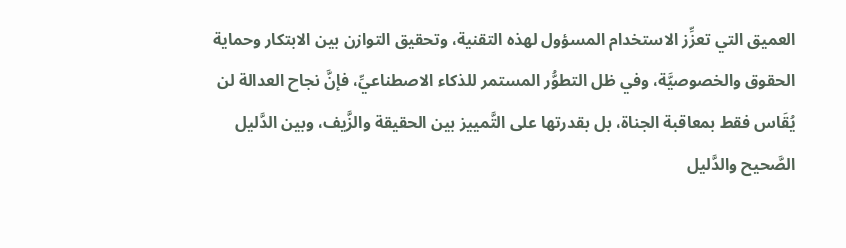العميق التي تعزِّز الاستخدام المسؤول لهذه التقنية، وتحقيق التوازن بين الابتكار وحماية الحقوق والخصوصيَّة، وفي ظل التطوُّر المستمر للذكاء الاصطناعيِّ، فإنَّ نجاح العدالة لن يُقَاس فقط بمعاقبة الجناة، بل بقدرتها على التَّمييز بين الحقيقة والزَّيف، وبين الدَّليل الصَّحيح والدَّليل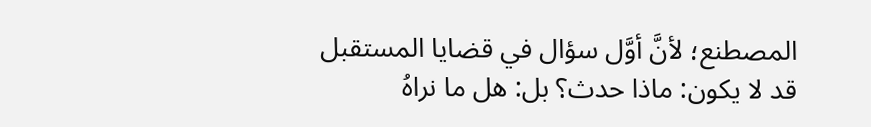المصطنع؛ لأنَّ أوَّل سؤال في قضايا المستقبل قد لا يكون: ماذا حدث؟ بل: هل ما نراهُ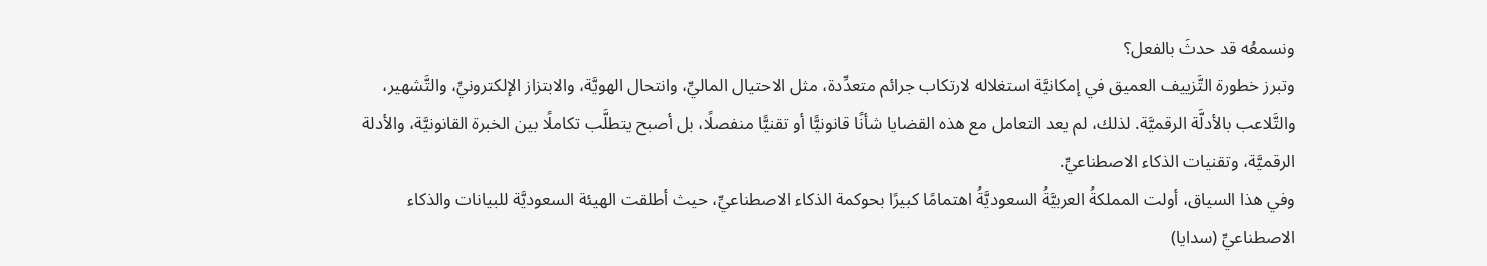ونسمعُه قد حدثَ بالفعل؟
وتبرز خطورة التَّزييف العميق في إمكانيَّة استغلاله لارتكاب جرائم متعدِّدة، مثل الاحتيال الماليِّ، وانتحال الهويَّة، والابتزاز الإلكترونيِّ، والتَّشهير، والتَّلاعب بالأدلَّة الرقميَّة. لذلك، لم يعد التعامل مع هذه القضايا شأنًا قانونيًّا أو تقنيًّا منفصلًا، بل أصبح يتطلَّب تكاملًا بين الخبرة القانونيَّة، والأدلة الرقميَّة، وتقنيات الذكاء الاصطناعيِّ.
وفي هذا السياق، أولت المملكةُ العربيَّةُ السعوديَّةُ اهتمامًا كبيرًا بحوكمة الذكاء الاصطناعيِّ، حيث أطلقت الهيئة السعوديَّة للبيانات والذكاء الاصطناعيِّ (سدايا)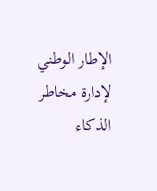الإطار الوطني لإدارة مخاطر الذكاء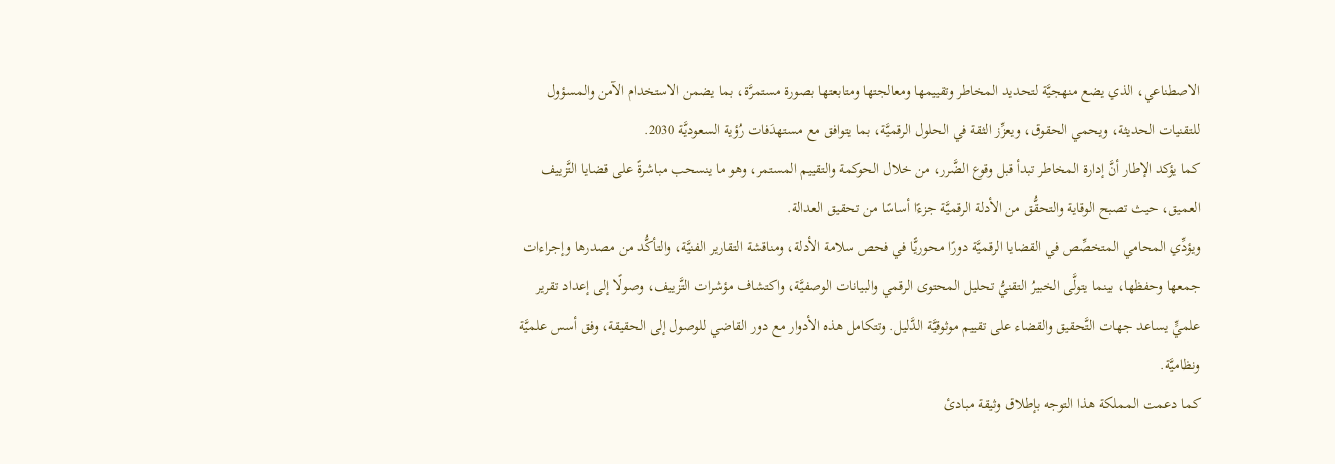الاصطناعي، الذي يضع منهجيَّة لتحديد المخاطر وتقييمها ومعالجتها ومتابعتها بصورة مستمرَّة، بما يضمن الاستخدام الآمن والمسؤول للتقنيات الحديثة، ويحمي الحقوق، ويعزِّز الثقة في الحلول الرقميَّة، بما يتوافق مع مستهدَفات رُؤية السعوديَّة 2030.
كما يؤكد الإطار أنَّ إدارة المخاطر تبدأ قبل وقوع الضَّرر، من خلال الحوكمة والتقييم المستمر، وهو ما ينسحب مباشرةً على قضايا التَّزييف العميق، حيث تصبح الوقاية والتحقُّق من الأدلة الرقميَّة جزءًا أساسًا من تحقيق العدالة.
ويؤدِّي المحامي المتخصِّص في القضايا الرقميَّة دورًا محوريًّا في فحص سلامة الأدلة، ومناقشة التقارير الفنيَّة، والتأكُّد من مصدرها وإجراءات جمعها وحفظها، بينما يتولَّى الخبيرُ التقنيُّ تحليل المحتوى الرقمي والبيانات الوصفيَّة، واكتشاف مؤشرات التَّزييف، وصولًا إلى إعداد تقرير علميٍّ يساعد جهات التَّحقيق والقضاء على تقييم موثوقيَّة الدَّليل. وتتكامل هذه الأدوار مع دور القاضي للوصول إلى الحقيقة، وفق أسس علميَّة ونظاميَّة.
كما دعمت المملكة هذا التوجه بإطلاق وثيقة مبادئ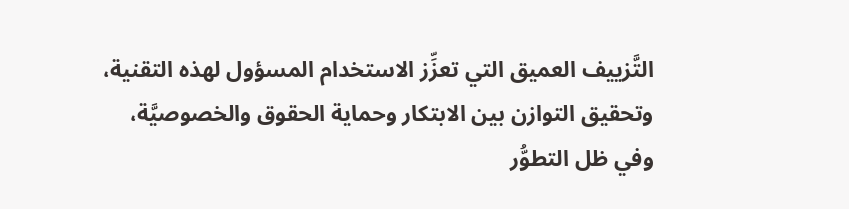التَّزييف العميق التي تعزِّز الاستخدام المسؤول لهذه التقنية، وتحقيق التوازن بين الابتكار وحماية الحقوق والخصوصيَّة، وفي ظل التطوُّر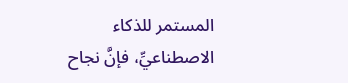المستمر للذكاء الاصطناعيِّ، فإنَّ نجاح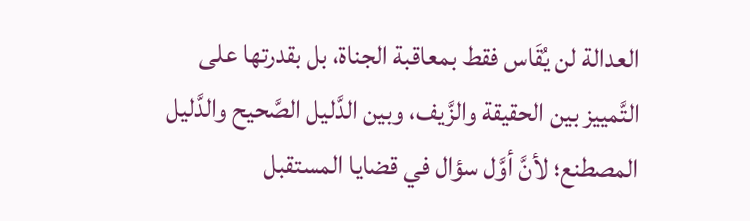العدالة لن يُقَاس فقط بمعاقبة الجناة، بل بقدرتها على التَّمييز بين الحقيقة والزَّيف، وبين الدَّليل الصَّحيح والدَّليل المصطنع؛ لأنَّ أوَّل سؤال في قضايا المستقبل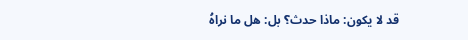قد لا يكون: ماذا حدث؟ بل: هل ما نراهُ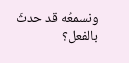ونسمعُه قد حدثَ بالفعل؟